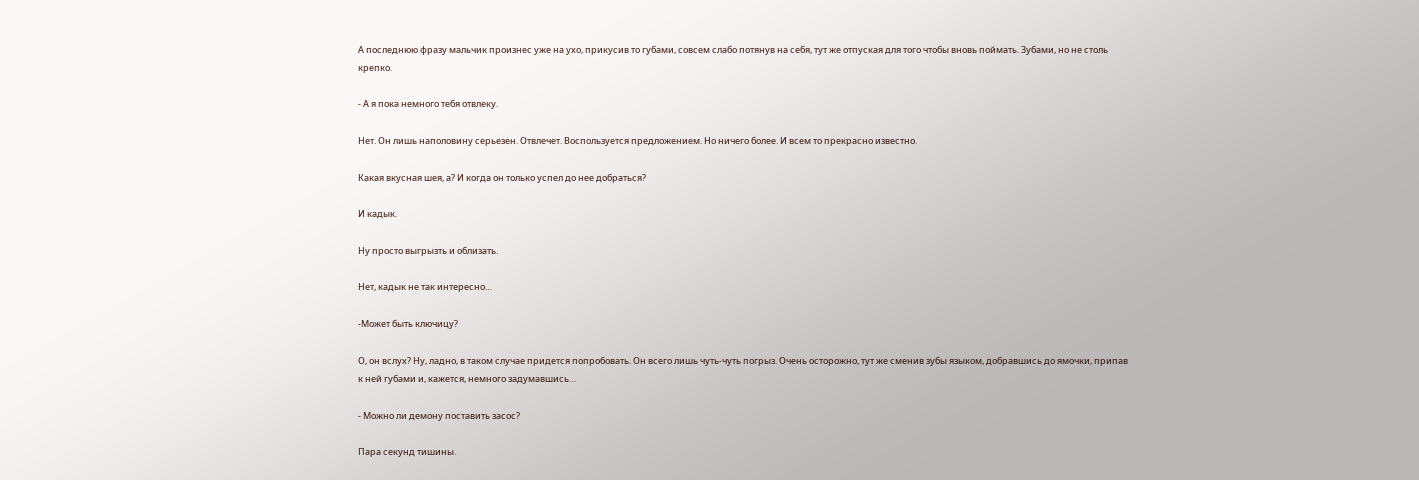А последнюю фразу мальчик произнес уже на ухо, прикусив то губами, совсем слабо потянув на себя, тут же отпуская для того чтобы вновь поймать. Зубами, но не столь крепко.

- А я пока немного тебя отвлеку.

Нет. Он лишь наполовину серьезен. Отвлечет. Воспользуется предложением. Но ничего более. И всем то прекрасно известно.

Какая вкусная шея, а? И когда он только успел до нее добраться?

И кадык.

Ну просто выгрызть и облизать.

Нет, кадык не так интересно…

-Может быть ключицу?

О, он вслух? Ну, ладно, в таком случае придется попробовать. Он всего лишь чуть-чуть погрыз. Очень осторожно, тут же сменив зубы языком, добравшись до ямочки, припав к ней губами и, кажется, немного задумавшись…

- Можно ли демону поставить засос?

Пара секунд тишины.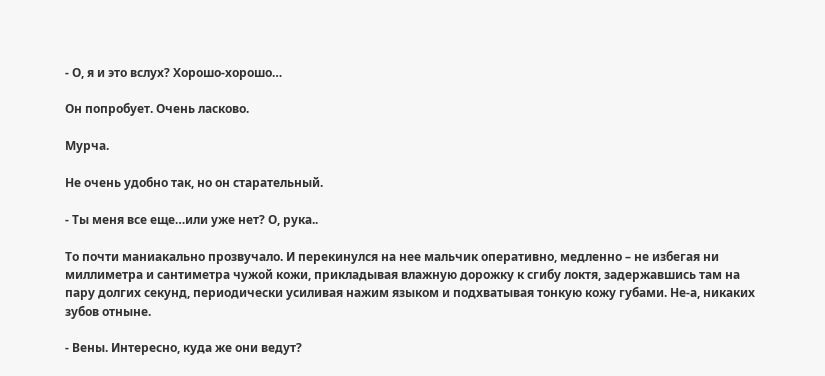- О, я и это вслух? Хорошо-хорошо…

Он попробует. Очень ласково.

Мурча.

Не очень удобно так, но он старательный.

- Ты меня все еще…или уже нет? О, рука..

То почти маниакально прозвучало. И перекинулся на нее мальчик оперативно, медленно – не избегая ни миллиметра и сантиметра чужой кожи, прикладывая влажную дорожку к сгибу локтя, задержавшись там на пару долгих секунд, периодически усиливая нажим языком и подхватывая тонкую кожу губами. Не-а, никаких зубов отныне.

- Вены. Интересно, куда же они ведут?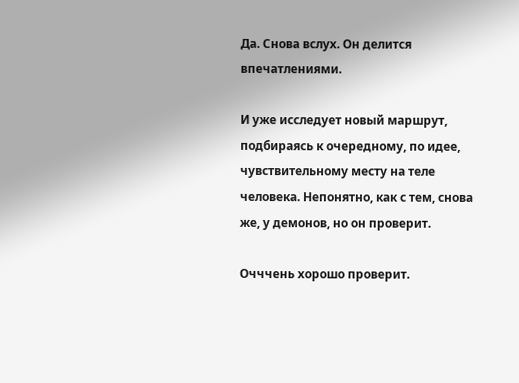Да. Снова вслух. Он делится впечатлениями.

И уже исследует новый маршрут, подбираясь к очередному, по идее, чувствительному месту на теле человека. Непонятно, как с тем, снова же, у демонов, но он проверит.

Очччень хорошо проверит.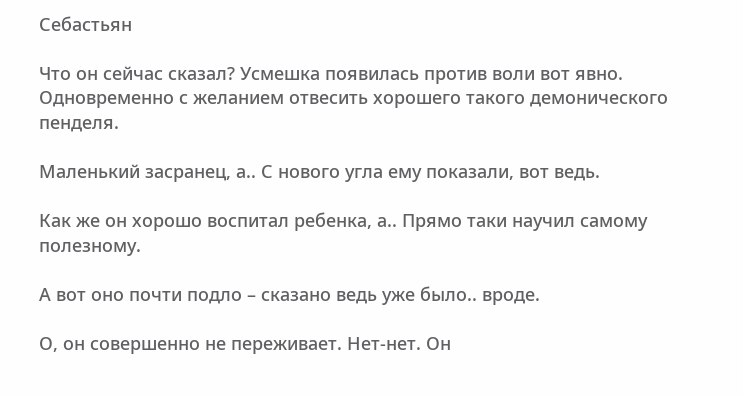Себастьян

Что он сейчас сказал? Усмешка появилась против воли вот явно. Одновременно с желанием отвесить хорошего такого демонического пенделя.

Маленький засранец, а.. С нового угла ему показали, вот ведь.

Как же он хорошо воспитал ребенка, а.. Прямо таки научил самому полезному.

А вот оно почти подло – сказано ведь уже было.. вроде.

О, он совершенно не переживает. Нет-нет. Он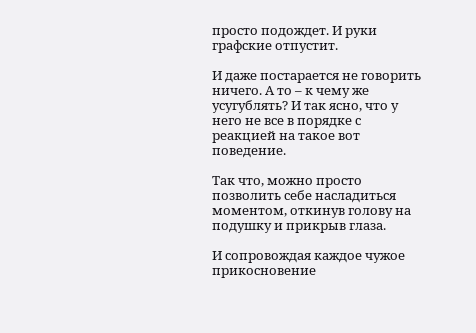просто подождет. И руки графские отпустит.

И даже постарается не говорить ничего. А то – к чему же усугублять? И так ясно, что у него не все в порядке с реакцией на такое вот поведение.

Так что, можно просто позволить себе насладиться моментом, откинув голову на подушку и прикрыв глаза.

И сопровождая каждое чужое прикосновение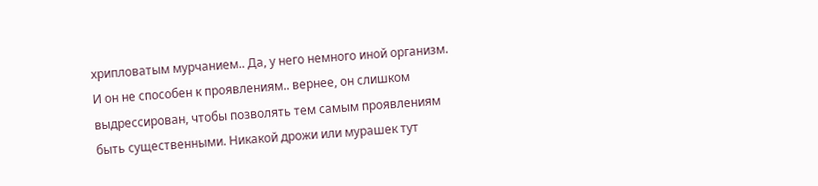хрипловатым мурчанием.. Да, у него немного иной организм. И он не способен к проявлениям.. вернее, он слишком выдрессирован, чтобы позволять тем самым проявлениям быть существенными. Никакой дрожи или мурашек тут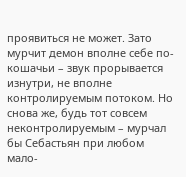проявиться не может. Зато мурчит демон вполне себе по-кошачьи – звук прорывается изнутри, не вполне контролируемым потоком. Но снова же, будь тот совсем неконтролируемым – мурчал бы Себастьян при любом мало-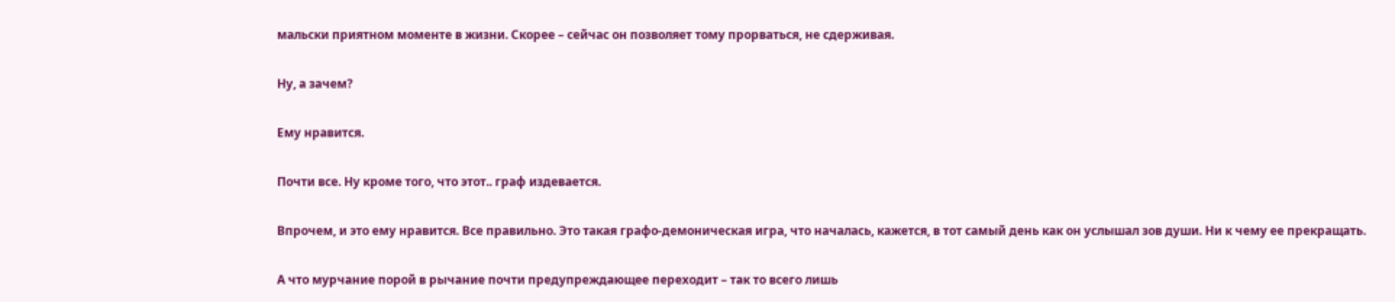мальски приятном моменте в жизни. Скорее – сейчас он позволяет тому прорваться, не сдерживая.

Ну, а зачем?

Ему нравится.

Почти все. Ну кроме того, что этот.. граф издевается.

Впрочем, и это ему нравится. Все правильно. Это такая графо-демоническая игра, что началась, кажется, в тот самый день как он услышал зов души. Ни к чему ее прекращать.

А что мурчание порой в рычание почти предупреждающее переходит – так то всего лишь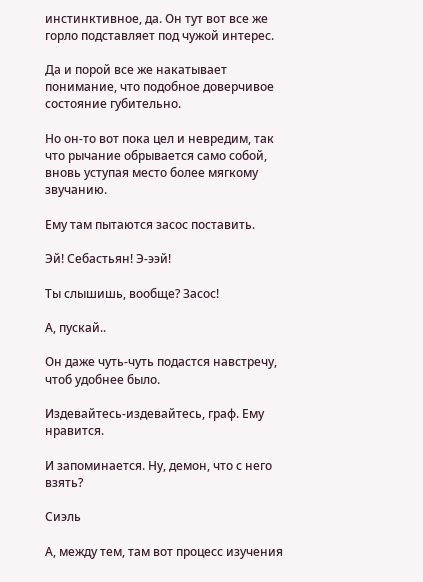инстинктивное, да. Он тут вот все же горло подставляет под чужой интерес.

Да и порой все же накатывает понимание, что подобное доверчивое состояние губительно.

Но он-то вот пока цел и невредим, так что рычание обрывается само собой, вновь уступая место более мягкому звучанию.

Ему там пытаются засос поставить.

Эй! Себастьян! Э-ээй!

Ты слышишь, вообще? Засос!

А, пускай..

Он даже чуть-чуть подастся навстречу, чтоб удобнее было.

Издевайтесь-издевайтесь, граф. Ему нравится.

И запоминается. Ну, демон, что с него взять?

Сиэль

А, между тем, там вот процесс изучения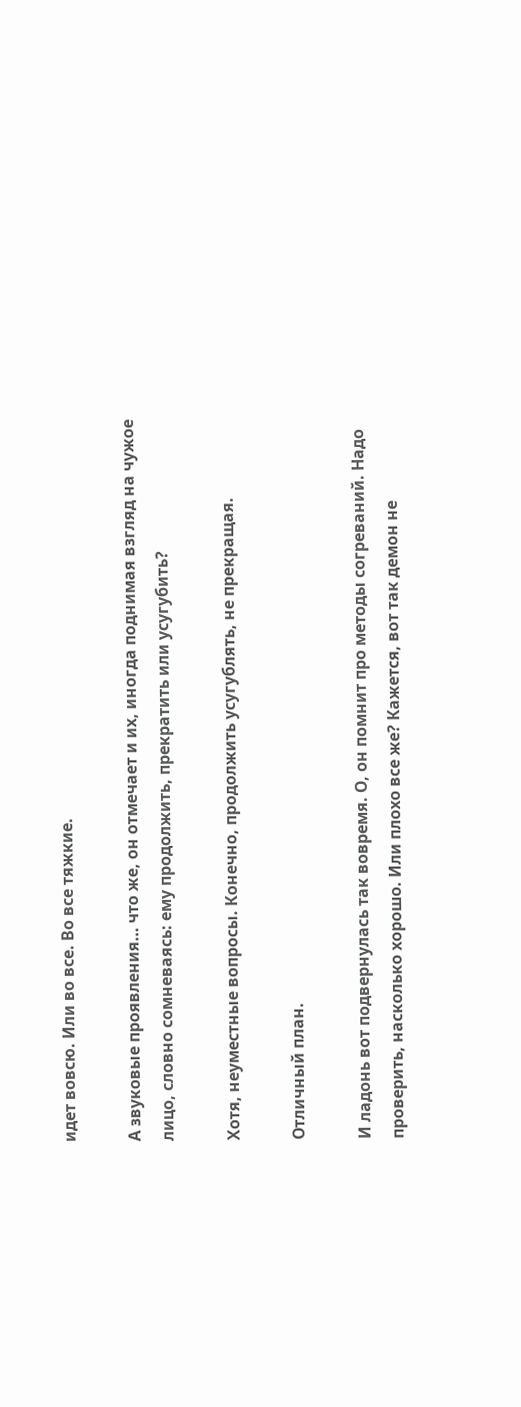идет вовсю. Или во все. Во все тяжкие.

А звуковые проявления… что же, он отмечает и их, иногда поднимая взгляд на чужое лицо, словно сомневаясь: ему продолжить, прекратить или усугубить?

Хотя, неуместные вопросы. Конечно, продолжить усугублять, не прекращая.

Отличный план.

И ладонь вот подвернулась так вовремя. О, он помнит про методы согреваний. Надо проверить, насколько хорошо. Или плохо все же? Кажется, вот так демон не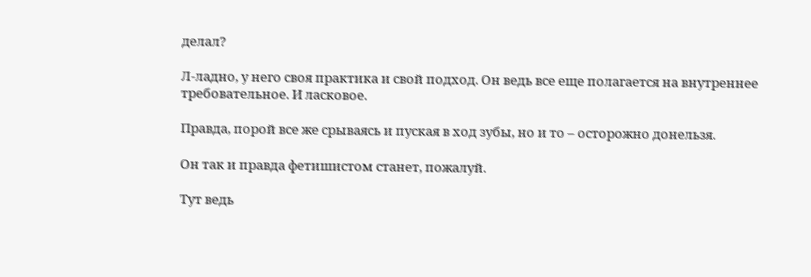делал?

Л-ладно, у него своя практика и свой подход. Он ведь все еще полагается на внутреннее требовательное. И ласковое.

Правда, порой все же срываясь и пуская в ход зубы, но и то – осторожно донельзя.

Он так и правда фетишистом станет, пожалуй.

Тут ведь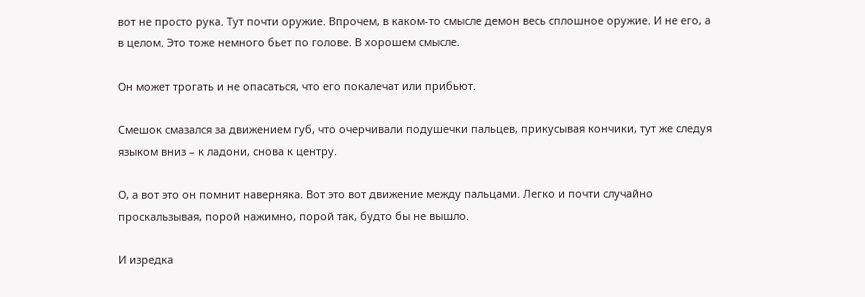вот не просто рука. Тут почти оружие. Впрочем, в каком-то смысле демон весь сплошное оружие. И не его, а в целом. Это тоже немного бьет по голове. В хорошем смысле.

Он может трогать и не опасаться, что его покалечат или прибьют.

Смешок смазался за движением губ, что очерчивали подушечки пальцев, прикусывая кончики, тут же следуя языком вниз – к ладони, снова к центру.

О, а вот это он помнит наверняка. Вот это вот движение между пальцами. Легко и почти случайно проскальзывая, порой нажимно, порой так, будто бы не вышло.

И изредка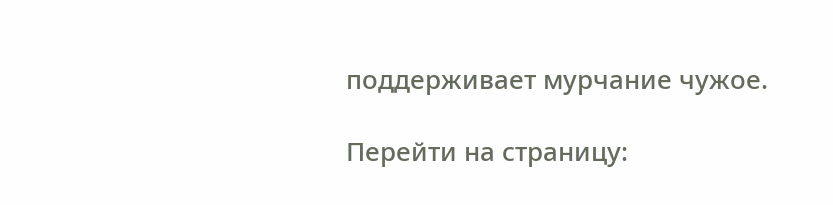поддерживает мурчание чужое.

Перейти на страницу: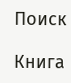Поиск

Книга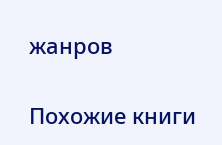жанров

Похожие книги